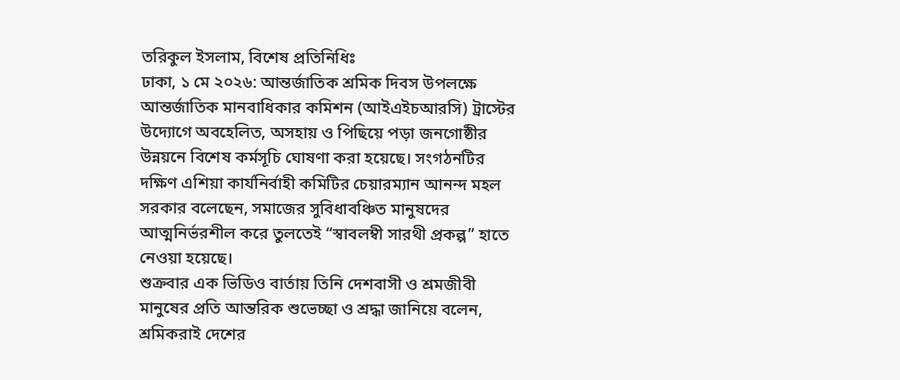তরিকুল ইসলাম, বিশেষ প্রতিনিধিঃ
ঢাকা, ১ মে ২০২৬: আন্তর্জাতিক শ্রমিক দিবস উপলক্ষে আন্তর্জাতিক মানবাধিকার কমিশন (আইএইচআরসি) ট্রাস্টের উদ্যোগে অবহেলিত, অসহায় ও পিছিয়ে পড়া জনগোষ্ঠীর উন্নয়নে বিশেষ কর্মসূচি ঘোষণা করা হয়েছে। সংগঠনটির দক্ষিণ এশিয়া কার্যনির্বাহী কমিটির চেয়ারম্যান আনন্দ মহল সরকার বলেছেন, সমাজের সুবিধাবঞ্চিত মানুষদের আত্মনির্ভরশীল করে তুলতেই “স্বাবলম্বী সারথী প্রকল্প” হাতে নেওয়া হয়েছে।
শুক্রবার এক ভিডিও বার্তায় তিনি দেশবাসী ও শ্রমজীবী মানুষের প্রতি আন্তরিক শুভেচ্ছা ও শ্রদ্ধা জানিয়ে বলেন, শ্রমিকরাই দেশের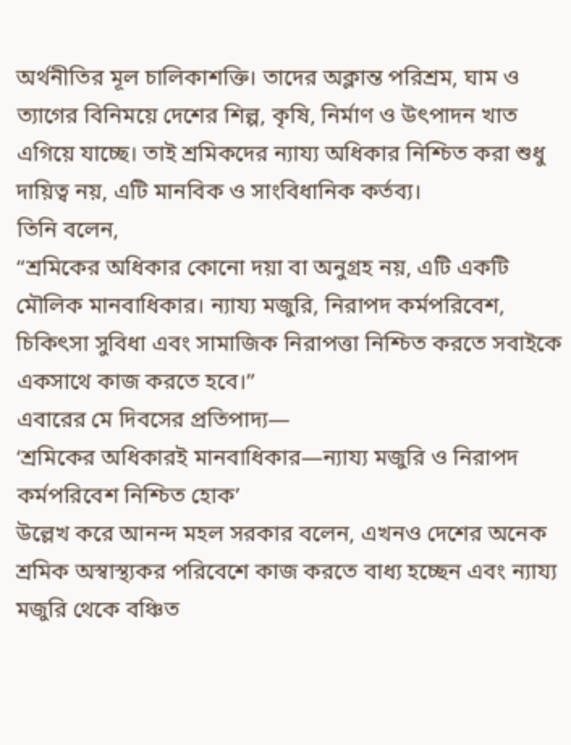অর্থনীতির মূল চালিকাশক্তি। তাদের অক্লান্ত পরিশ্রম, ঘাম ও ত্যাগের বিনিময়ে দেশের শিল্প, কৃষি, নির্মাণ ও উৎপাদন খাত এগিয়ে যাচ্ছে। তাই শ্রমিকদের ন্যায্য অধিকার নিশ্চিত করা শুধু দায়িত্ব নয়, এটি মানবিক ও সাংবিধানিক কর্তব্য।
তিনি বলেন,
“শ্রমিকের অধিকার কোনো দয়া বা অনুগ্রহ নয়, এটি একটি মৌলিক মানবাধিকার। ন্যায্য মজুরি, নিরাপদ কর্মপরিবেশ, চিকিৎসা সুবিধা এবং সামাজিক নিরাপত্তা নিশ্চিত করতে সবাইকে একসাথে কাজ করতে হবে।”
এবারের মে দিবসের প্রতিপাদ্য—
‘শ্রমিকের অধিকারই মানবাধিকার—ন্যায্য মজুরি ও নিরাপদ কর্মপরিবেশ নিশ্চিত হোক’
উল্লেখ করে আনন্দ মহল সরকার বলেন, এখনও দেশের অনেক শ্রমিক অস্বাস্থ্যকর পরিবেশে কাজ করতে বাধ্য হচ্ছেন এবং ন্যায্য মজুরি থেকে বঞ্চিত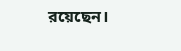রয়েছেন।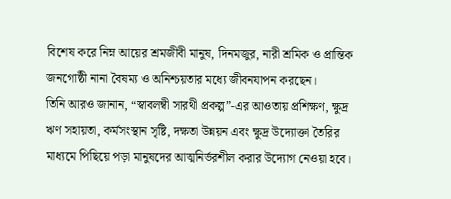বিশেষ করে নিম্ন আয়ের শ্রমজীবী মানুষ, দিনমজুর, নারী শ্রমিক ও প্রান্তিক জনগোষ্ঠী নানা বৈষম্য ও অনিশ্চয়তার মধ্যে জীবনযাপন করছেন।
তিনি আরও জানান, “স্বাবলম্বী সারথী প্রকল্প”-এর আওতায় প্রশিক্ষণ, ক্ষুদ্র ঋণ সহায়তা, কর্মসংস্থান সৃষ্টি, দক্ষতা উন্নয়ন এবং ক্ষুদ্র উদ্যোক্তা তৈরির মাধ্যমে পিছিয়ে পড়া মানুষদের আত্মনির্ভরশীল করার উদ্যোগ নেওয়া হবে।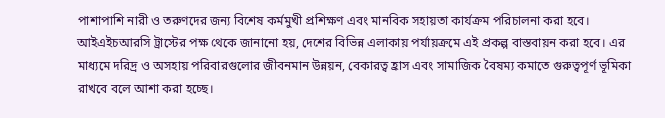পাশাপাশি নারী ও তরুণদের জন্য বিশেষ কর্মমুখী প্রশিক্ষণ এবং মানবিক সহায়তা কার্যক্রম পরিচালনা করা হবে।
আইএইচআরসি ট্রাস্টের পক্ষ থেকে জানানো হয়, দেশের বিভিন্ন এলাকায় পর্যায়ক্রমে এই প্রকল্প বাস্তবায়ন করা হবে। এর মাধ্যমে দরিদ্র ও অসহায় পরিবারগুলোর জীবনমান উন্নয়ন, বেকারত্ব হ্রাস এবং সামাজিক বৈষম্য কমাতে গুরুত্বপূর্ণ ভূমিকা রাখবে বলে আশা করা হচ্ছে।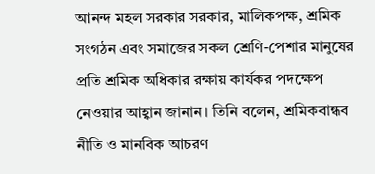আনন্দ মহল সরকার সরকার, মালিকপক্ষ, শ্রমিক সংগঠন এবং সমাজের সকল শ্রেণি-পেশার মানুষের প্রতি শ্রমিক অধিকার রক্ষায় কার্যকর পদক্ষেপ নেওয়ার আহ্বান জানান। তিনি বলেন, শ্রমিকবান্ধব নীতি ও মানবিক আচরণ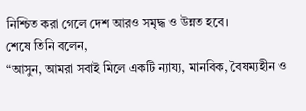নিশ্চিত করা গেলে দেশ আরও সমৃদ্ধ ও উন্নত হবে।
শেষে তিনি বলেন,
“আসুন, আমরা সবাই মিলে একটি ন্যায্য, মানবিক, বৈষম্যহীন ও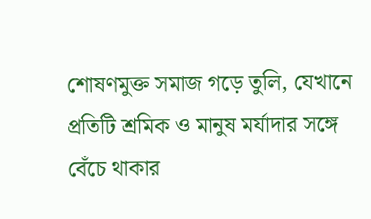শোষণমুক্ত সমাজ গড়ে তুলি, যেখানে প্রতিটি শ্রমিক ও মানুষ মর্যাদার সঙ্গে বেঁচে থাকার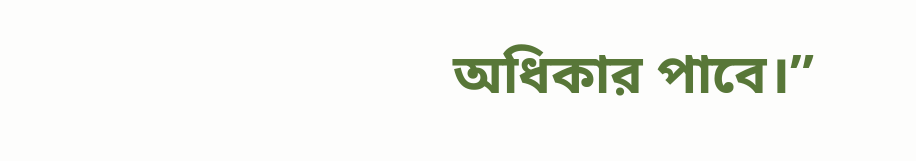অধিকার পাবে।”